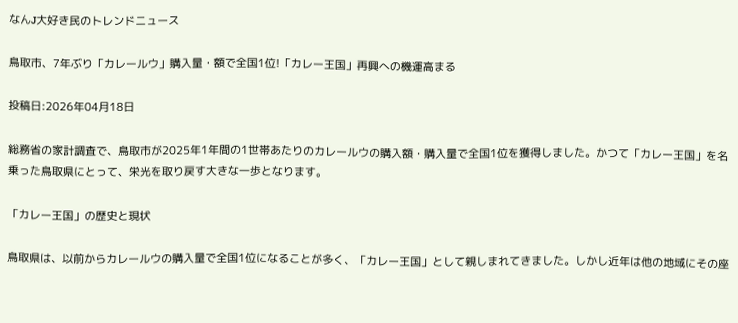なんJ大好き民のトレンドニュース

鳥取市、7年ぶり「カレールウ」購入量・額で全国1位!「カレー王国」再興への機運高まる

投稿日:2026年04月18日

総務省の家計調査で、鳥取市が2025年1年間の1世帯あたりのカレールウの購入額・購入量で全国1位を獲得しました。かつて「カレー王国」を名乗った鳥取県にとって、栄光を取り戻す大きな一歩となります。

「カレー王国」の歴史と現状

鳥取県は、以前からカレールウの購入量で全国1位になることが多く、「カレー王国」として親しまれてきました。しかし近年は他の地域にその座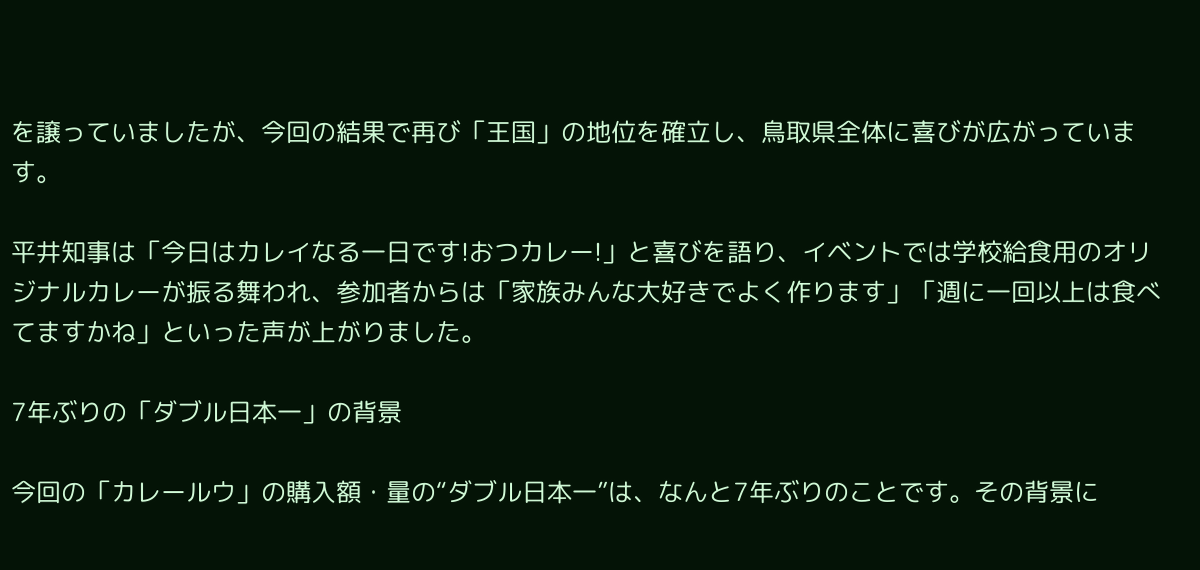を譲っていましたが、今回の結果で再び「王国」の地位を確立し、鳥取県全体に喜びが広がっています。

平井知事は「今日はカレイなる一日です!おつカレー!」と喜びを語り、イベントでは学校給食用のオリジナルカレーが振る舞われ、参加者からは「家族みんな大好きでよく作ります」「週に一回以上は食べてますかね」といった声が上がりました。

7年ぶりの「ダブル日本一」の背景

今回の「カレールウ」の購入額・量の“ダブル日本一”は、なんと7年ぶりのことです。その背景に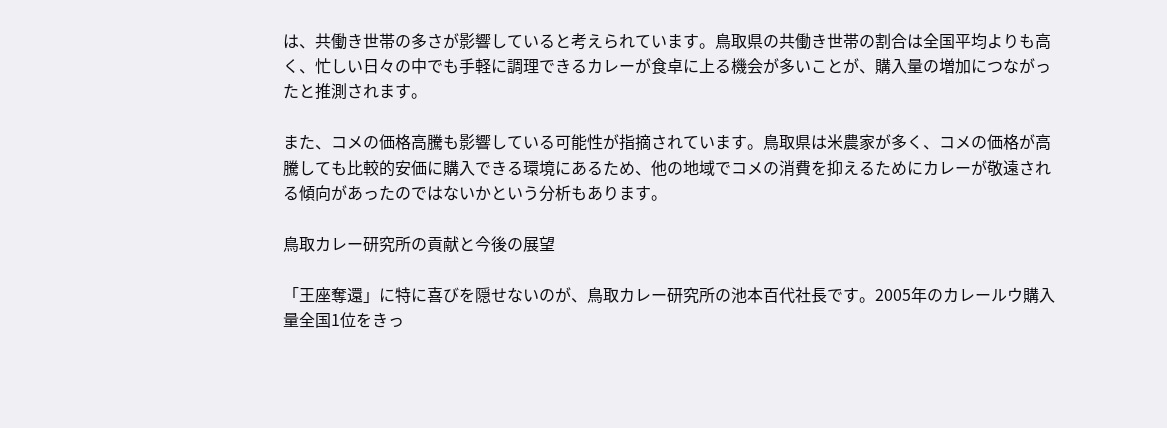は、共働き世帯の多さが影響していると考えられています。鳥取県の共働き世帯の割合は全国平均よりも高く、忙しい日々の中でも手軽に調理できるカレーが食卓に上る機会が多いことが、購入量の増加につながったと推測されます。

また、コメの価格高騰も影響している可能性が指摘されています。鳥取県は米農家が多く、コメの価格が高騰しても比較的安価に購入できる環境にあるため、他の地域でコメの消費を抑えるためにカレーが敬遠される傾向があったのではないかという分析もあります。

鳥取カレー研究所の貢献と今後の展望

「王座奪還」に特に喜びを隠せないのが、鳥取カレー研究所の池本百代社長です。2005年のカレールウ購入量全国1位をきっ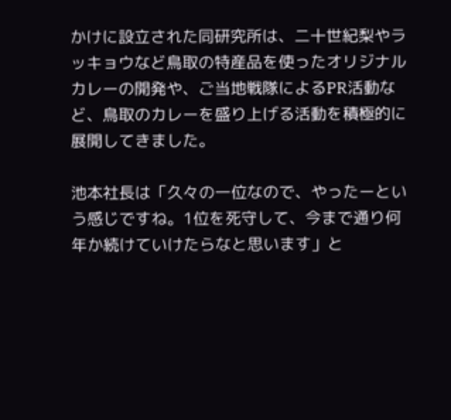かけに設立された同研究所は、二十世紀梨やラッキョウなど鳥取の特産品を使ったオリジナルカレーの開発や、ご当地戦隊によるPR活動など、鳥取のカレーを盛り上げる活動を積極的に展開してきました。

池本社長は「久々の一位なので、やったーという感じですね。1位を死守して、今まで通り何年か続けていけたらなと思います」と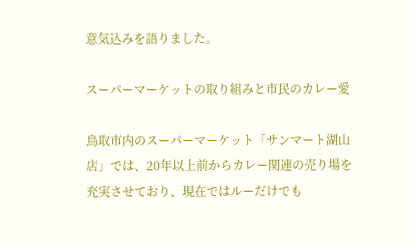意気込みを語りました。

スーパーマーケットの取り組みと市民のカレー愛

鳥取市内のスーパーマーケット「サンマート湖山店」では、20年以上前からカレー関連の売り場を充実させており、現在ではルーだけでも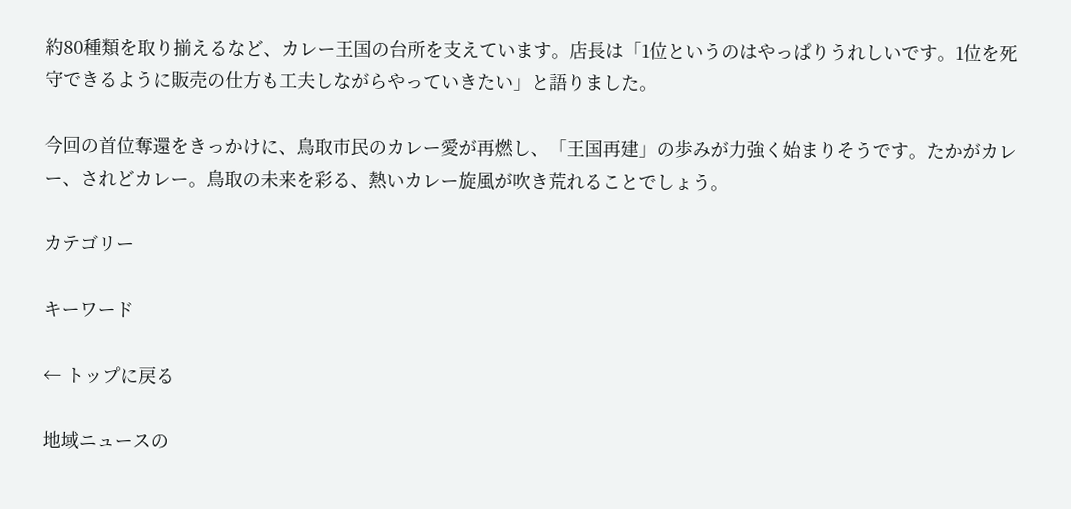約80種類を取り揃えるなど、カレー王国の台所を支えています。店長は「1位というのはやっぱりうれしいです。1位を死守できるように販売の仕方も工夫しながらやっていきたい」と語りました。

今回の首位奪還をきっかけに、鳥取市民のカレー愛が再燃し、「王国再建」の歩みが力強く始まりそうです。たかがカレー、されどカレー。鳥取の未来を彩る、熱いカレー旋風が吹き荒れることでしょう。

カテゴリー

キーワード

← トップに戻る

地域ニュースの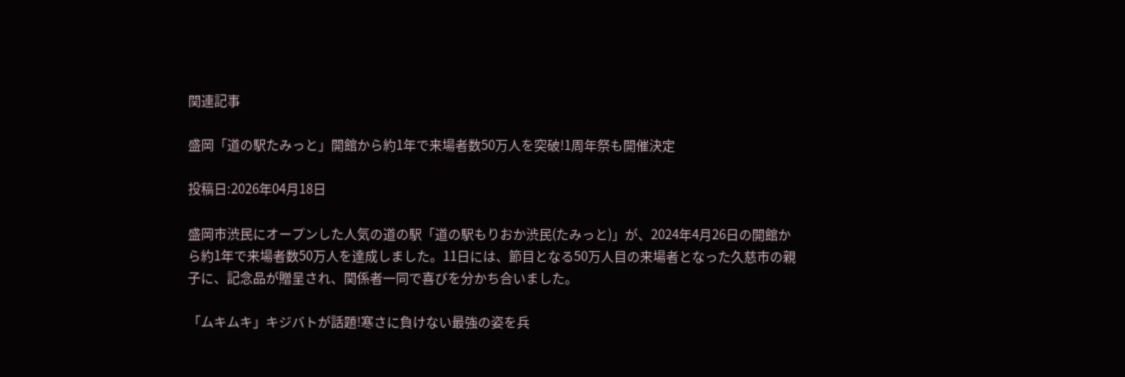関連記事

盛岡「道の駅たみっと」開館から約1年で来場者数50万人を突破!1周年祭も開催決定

投稿日:2026年04月18日

盛岡市渋民にオープンした人気の道の駅「道の駅もりおか渋民(たみっと)」が、2024年4月26日の開館から約1年で来場者数50万人を達成しました。11日には、節目となる50万人目の来場者となった久慈市の親子に、記念品が贈呈され、関係者一同で喜びを分かち合いました。

「ムキムキ」キジバトが話題!寒さに負けない最強の姿を兵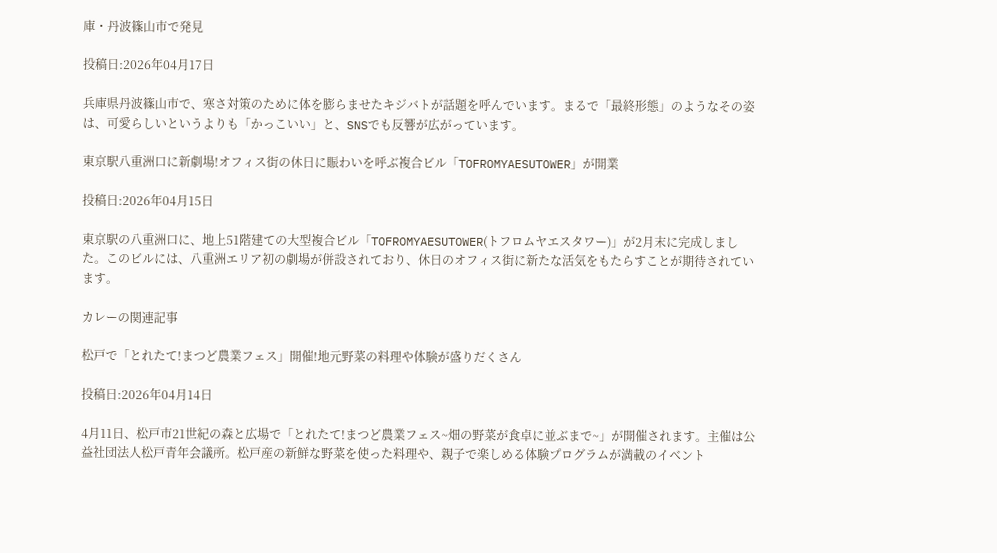庫・丹波篠山市で発見

投稿日:2026年04月17日

兵庫県丹波篠山市で、寒さ対策のために体を膨らませたキジバトが話題を呼んでいます。まるで「最終形態」のようなその姿は、可愛らしいというよりも「かっこいい」と、SNSでも反響が広がっています。

東京駅八重洲口に新劇場!オフィス街の休日に賑わいを呼ぶ複合ビル「TOFROMYAESUTOWER」が開業

投稿日:2026年04月15日

東京駅の八重洲口に、地上51階建ての大型複合ビル「TOFROMYAESUTOWER(トフロムヤエスタワー)」が2月末に完成しました。このビルには、八重洲エリア初の劇場が併設されており、休日のオフィス街に新たな活気をもたらすことが期待されています。

カレーの関連記事

松戸で「とれたて!まつど農業フェス」開催!地元野菜の料理や体験が盛りだくさん

投稿日:2026年04月14日

4月11日、松戸市21世紀の森と広場で「とれたて!まつど農業フェス~畑の野菜が食卓に並ぶまで~」が開催されます。主催は公益社団法人松戸青年会議所。松戸産の新鮮な野菜を使った料理や、親子で楽しめる体験プログラムが満載のイベント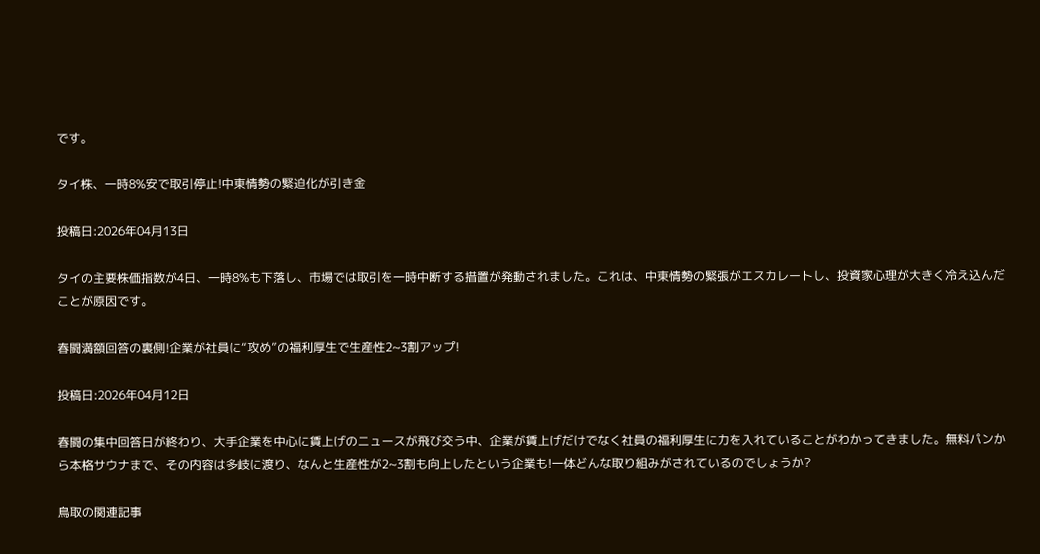です。

タイ株、一時8%安で取引停止!中東情勢の緊迫化が引き金

投稿日:2026年04月13日

タイの主要株価指数が4日、一時8%も下落し、市場では取引を一時中断する措置が発動されました。これは、中東情勢の緊張がエスカレートし、投資家心理が大きく冷え込んだことが原因です。

春闘満額回答の裏側!企業が社員に“攻め”の福利厚生で生産性2~3割アップ!

投稿日:2026年04月12日

春闘の集中回答日が終わり、大手企業を中心に賃上げのニュースが飛び交う中、企業が賃上げだけでなく社員の福利厚生に力を入れていることがわかってきました。無料パンから本格サウナまで、その内容は多岐に渡り、なんと生産性が2~3割も向上したという企業も!一体どんな取り組みがされているのでしょうか?

鳥取の関連記事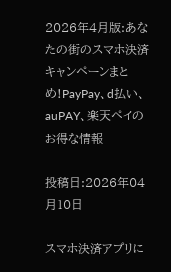2026年4月版:あなたの街のスマホ決済キャンペーンまとめ!PayPay、d払い、auPAY、楽天ペイのお得な情報

投稿日:2026年04月10日

スマホ決済アプリに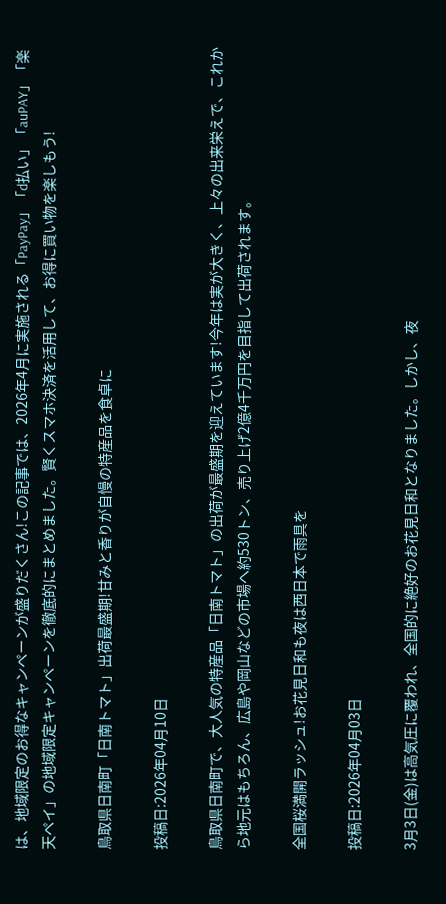は、地域限定のお得なキャンペーンが盛りだくさん!この記事では、2026年4月に実施される「PayPay」「d払い」「auPAY」「楽天ペイ」の地域限定キャンペーンを徹底的にまとめました。賢くスマホ決済を活用して、お得に買い物を楽しもう!

鳥取県日南町「日南トマト」出荷最盛期!甘みと香りが自慢の特産品を食卓に

投稿日:2026年04月10日

鳥取県日南町で、大人気の特産品「日南トマト」の出荷が最盛期を迎えています!今年は実が大きく、上々の出来栄えで、これから地元はもちろん、広島や岡山などの市場へ約530トン、売り上げ2億4千万円を目指して出荷されます。

全国桜満開ラッシュ!お花見日和も夜は西日本で雨具を

投稿日:2026年04月03日

3月3日(金)は高気圧に覆われ、全国的に絶好のお花見日和となりました。しかし、夜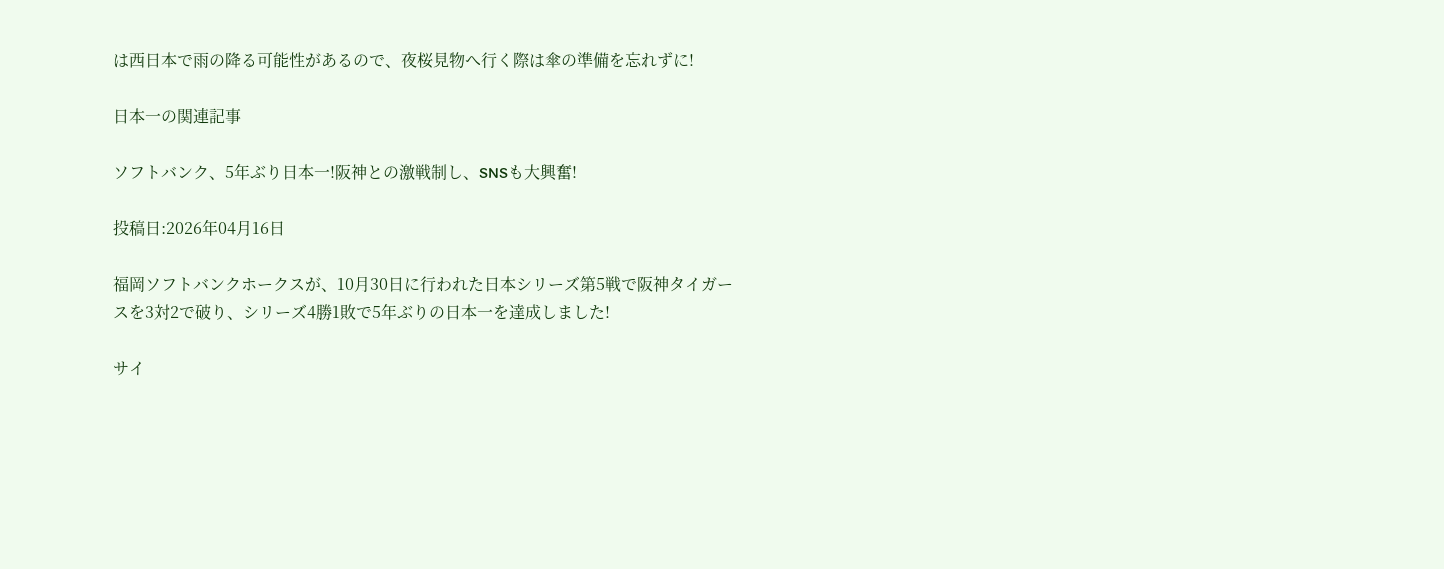は西日本で雨の降る可能性があるので、夜桜見物へ行く際は傘の準備を忘れずに!

日本一の関連記事

ソフトバンク、5年ぶり日本一!阪神との激戦制し、SNSも大興奮!

投稿日:2026年04月16日

福岡ソフトバンクホークスが、10月30日に行われた日本シリーズ第5戦で阪神タイガースを3対2で破り、シリーズ4勝1敗で5年ぶりの日本一を達成しました!

サイ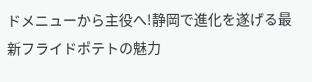ドメニューから主役へ!静岡で進化を遂げる最新フライドポテトの魅力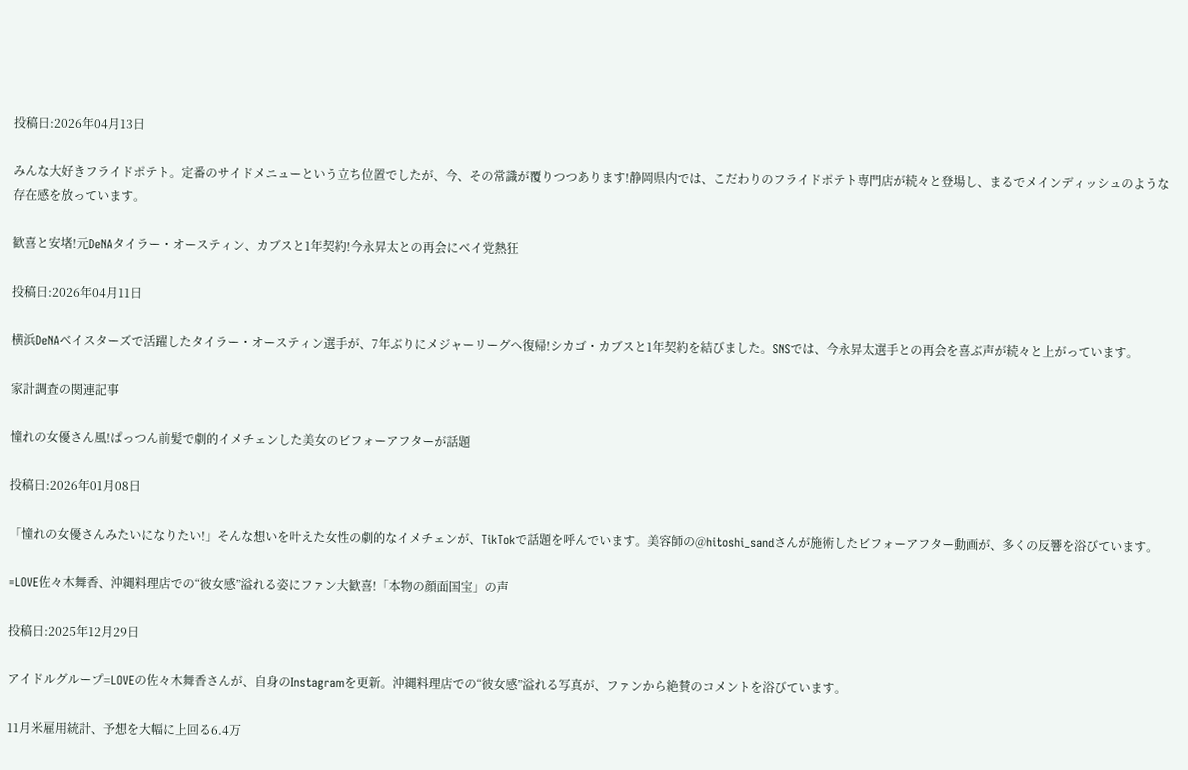投稿日:2026年04月13日

みんな大好きフライドポテト。定番のサイドメニューという立ち位置でしたが、今、その常識が覆りつつあります!静岡県内では、こだわりのフライドポテト専門店が続々と登場し、まるでメインディッシュのような存在感を放っています。

歓喜と安堵!元DeNAタイラー・オースティン、カブスと1年契約!今永昇太との再会にベイ党熱狂

投稿日:2026年04月11日

横浜DeNAベイスターズで活躍したタイラー・オースティン選手が、7年ぶりにメジャーリーグへ復帰!シカゴ・カブスと1年契約を結びました。SNSでは、今永昇太選手との再会を喜ぶ声が続々と上がっています。

家計調査の関連記事

憧れの女優さん風!ぱっつん前髪で劇的イメチェンした美女のビフォーアフターが話題

投稿日:2026年01月08日

「憧れの女優さんみたいになりたい!」そんな想いを叶えた女性の劇的なイメチェンが、TikTokで話題を呼んでいます。美容師の@hitoshi_sandさんが施術したビフォーアフター動画が、多くの反響を浴びています。

=LOVE佐々木舞香、沖縄料理店での“彼女感”溢れる姿にファン大歓喜!「本物の顔面国宝」の声

投稿日:2025年12月29日

アイドルグループ=LOVEの佐々木舞香さんが、自身のInstagramを更新。沖縄料理店での“彼女感”溢れる写真が、ファンから絶賛のコメントを浴びています。

11月米雇用統計、予想を大幅に上回る6.4万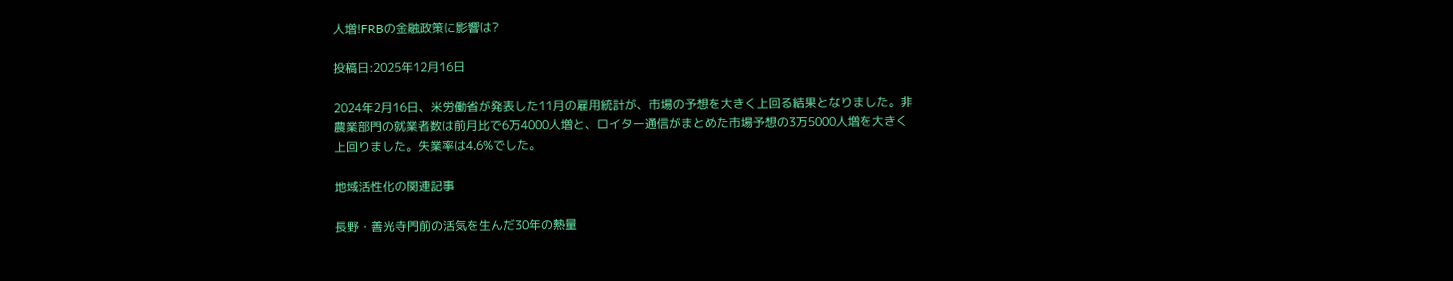人増!FRBの金融政策に影響は?

投稿日:2025年12月16日

2024年2月16日、米労働省が発表した11月の雇用統計が、市場の予想を大きく上回る結果となりました。非農業部門の就業者数は前月比で6万4000人増と、ロイター通信がまとめた市場予想の3万5000人増を大きく上回りました。失業率は4.6%でした。

地域活性化の関連記事

長野・善光寺門前の活気を生んだ30年の熱量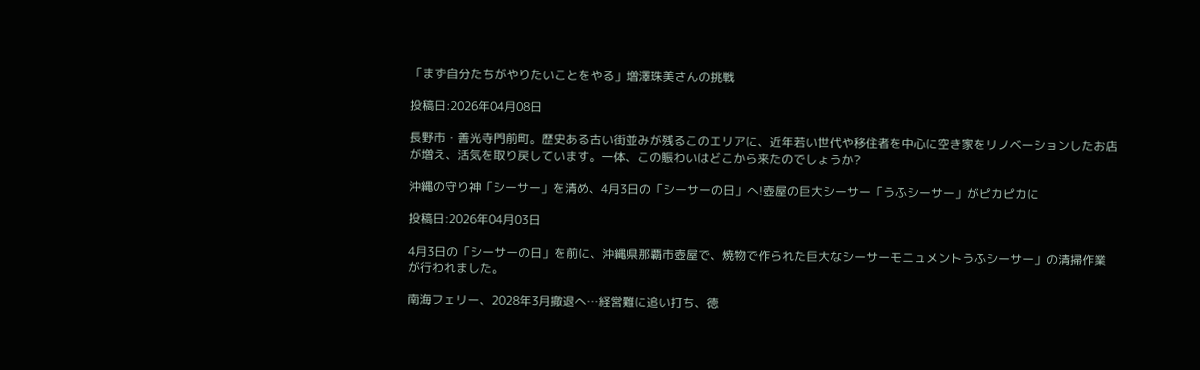「まず自分たちがやりたいことをやる」増澤珠美さんの挑戦

投稿日:2026年04月08日

長野市・善光寺門前町。歴史ある古い街並みが残るこのエリアに、近年若い世代や移住者を中心に空き家をリノベーションしたお店が増え、活気を取り戻しています。一体、この賑わいはどこから来たのでしょうか?

沖縄の守り神「シーサー」を清め、4月3日の「シーサーの日」へ!壺屋の巨大シーサー「うふシーサー」がピカピカに

投稿日:2026年04月03日

4月3日の「シーサーの日」を前に、沖縄県那覇市壺屋で、焼物で作られた巨大なシーサーモニュメントうふシーサー」の清掃作業が行われました。

南海フェリー、2028年3月撤退へ…経営難に追い打ち、徳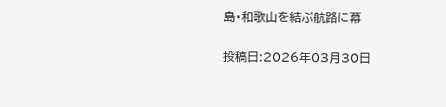島・和歌山を結ぶ航路に幕

投稿日:2026年03月30日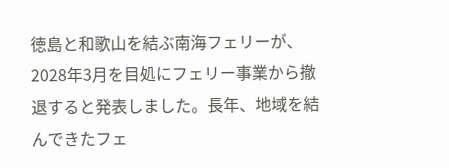徳島と和歌山を結ぶ南海フェリーが、2028年3月を目処にフェリー事業から撤退すると発表しました。長年、地域を結んできたフェ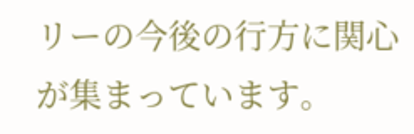リーの今後の行方に関心が集まっています。